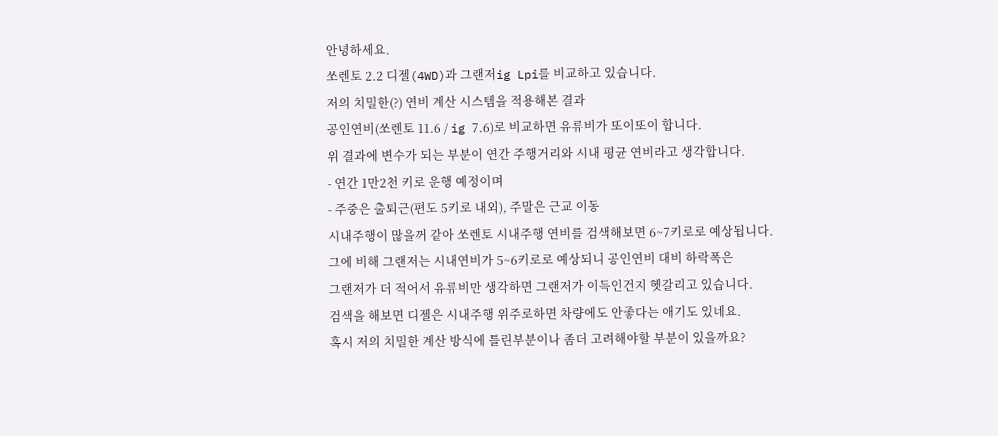안녕하세요.
쏘렌토 2.2 디젤(4WD)과 그랜저ig Lpi를 비교하고 있습니다.
저의 치밀한(?) 연비 계산 시스템을 적용해본 결과
공인연비(쏘렌토 11.6 / ig 7.6)로 비교하면 유류비가 또이또이 합니다.
위 결과에 변수가 되는 부분이 연간 주행거리와 시내 평균 연비라고 생각합니다.
- 연간 1만2천 키로 운행 예정이며
- 주중은 출퇴근(편도 5키로 내외), 주말은 근교 이동
시내주행이 많을꺼 같아 쏘렌토 시내주행 연비를 검색해보면 6~7키로로 예상됩니다.
그에 비해 그랜저는 시내연비가 5~6키로로 예상되니 공인연비 대비 하락폭은
그랜저가 더 적어서 유류비만 생각하면 그랜저가 이득인건지 헷갈리고 있습니다.
검색을 해보면 디젤은 시내주행 위주로하면 차량에도 안좋다는 애기도 있네요.
혹시 저의 치밀한 계산 방식에 틀린부분이나 좀더 고려해야할 부분이 있을까요?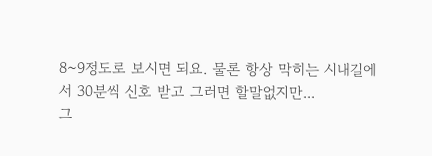8~9정도로 보시면 되요. 물론 항상 막히는 시내길에서 30분씩 신호 받고 그러면 할말없지만...
그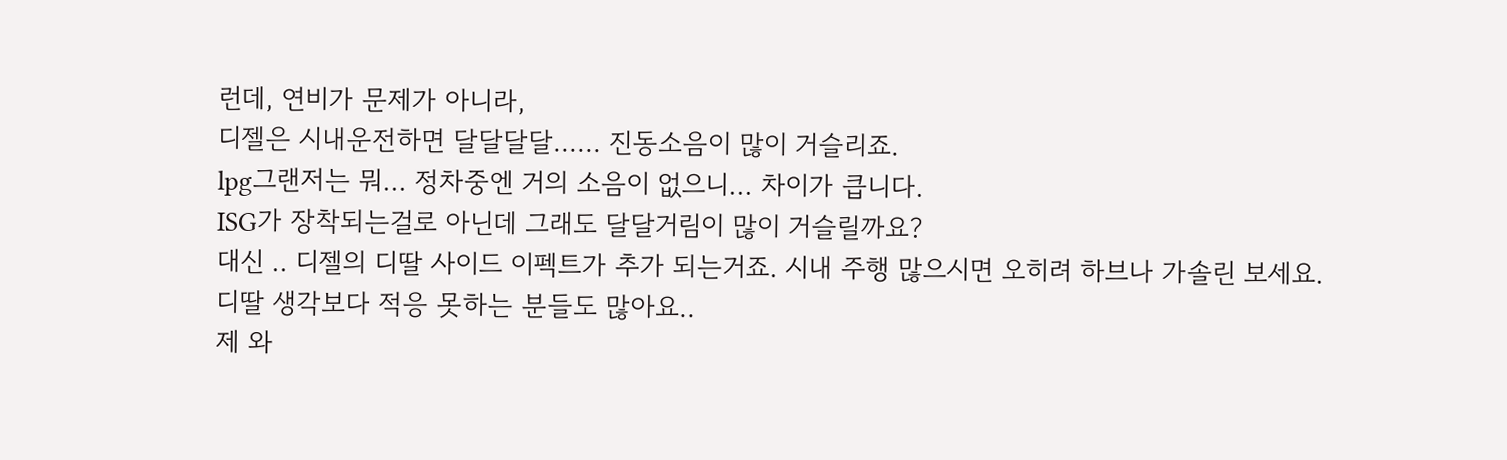런데, 연비가 문제가 아니라,
디젤은 시내운전하면 달달달달...... 진동소음이 많이 거슬리죠.
lpg그랜저는 뭐... 정차중엔 거의 소음이 없으니... 차이가 큽니다.
ISG가 장착되는걸로 아닌데 그래도 달달거림이 많이 거슬릴까요?
대신 .. 디젤의 디딸 사이드 이펙트가 추가 되는거죠. 시내 주행 많으시면 오히려 하브나 가솔린 보세요.
디딸 생각보다 적응 못하는 분들도 많아요..
제 와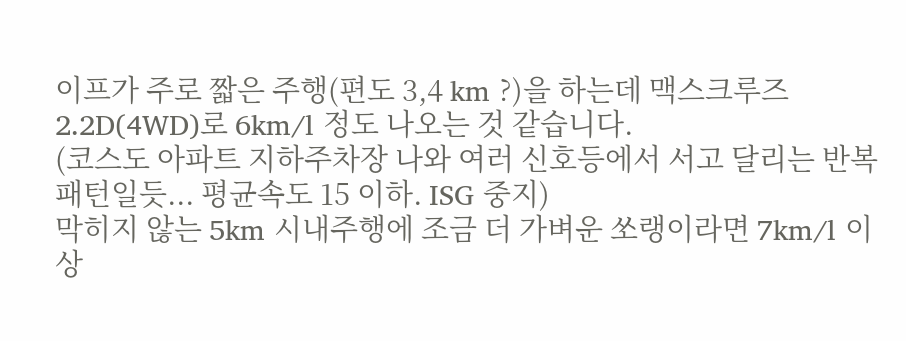이프가 주로 짧은 주행(편도 3,4 km ?)을 하는데 맥스크루즈 2.2D(4WD)로 6km/l 정도 나오는 것 같습니다.
(코스도 아파트 지하주차장 나와 여러 신호등에서 서고 달리는 반복 패턴일듯... 평균속도 15 이하. ISG 중지)
막히지 않는 5km 시내주행에 조금 더 가벼운 쏘랭이라면 7km/l 이상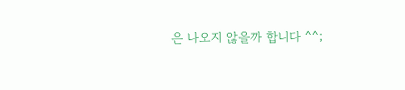은 나오지 않을까 합니다 ^^;